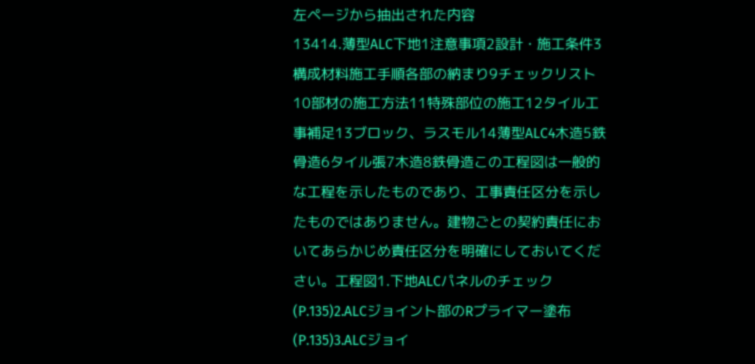左ページから抽出された内容
13414.薄型ALC下地1注意事項2設計・施工条件3構成材料施工手順各部の納まり9チェックリスト10部材の施工方法11特殊部位の施工12タイル工事補足13ブロック、ラスモル14薄型ALC4木造5鉄骨造6タイル張7木造8鉄骨造この工程図は一般的な工程を示したものであり、工事責任区分を示したものではありません。建物ごとの契約責任においてあらかじめ責任区分を明確にしておいてください。工程図1.下地ALCパネルのチェック(P.135)2.ALCジョイント部のRプライマー塗布(P.135)3.ALCジョイ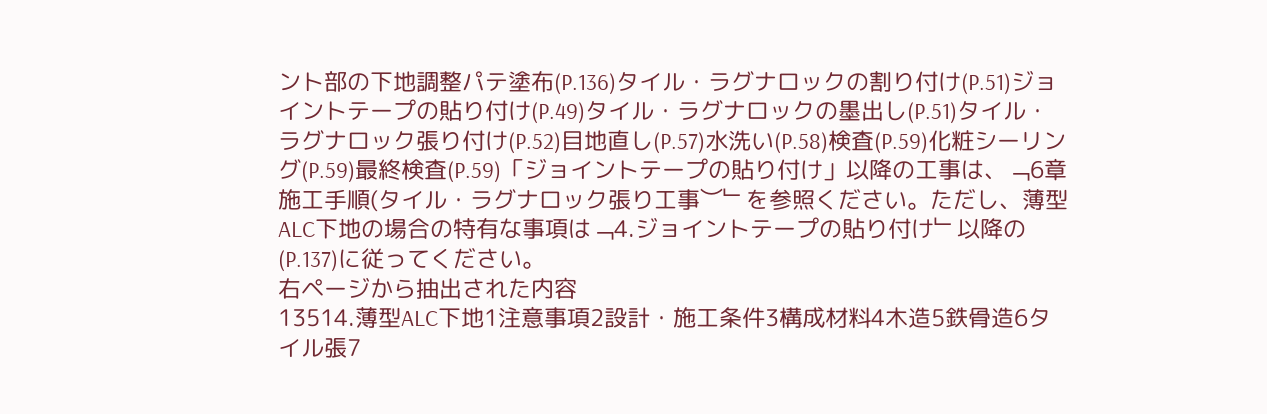ント部の下地調整パテ塗布(P.136)タイル・ラグナロックの割り付け(P.51)ジョイントテープの貼り付け(P.49)タイル・ラグナロックの墨出し(P.51)タイル・ラグナロック張り付け(P.52)目地直し(P.57)水洗い(P.58)検査(P.59)化粧シーリング(P.59)最終検査(P.59)「ジョイントテープの貼り付け」以降の工事は、﹁6章 施工手順(タイル・ラグナロック張り工事︶﹂を参照ください。ただし、薄型ALC下地の場合の特有な事項は﹁4.ジョイントテープの貼り付け﹂以降の(P.137)に従ってください。
右ページから抽出された内容
13514.薄型ALC下地1注意事項2設計・施工条件3構成材料4木造5鉄骨造6タイル張7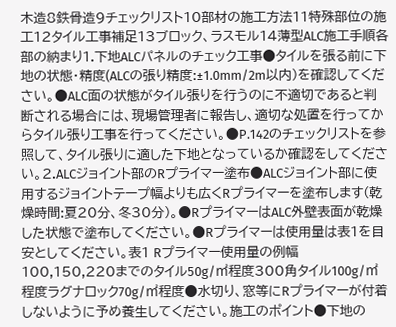木造8鉄骨造9チェックリスト10部材の施工方法11特殊部位の施工12タイル工事補足13ブロック、ラスモル14薄型ALC施工手順各部の納まり1.下地ALCパネルのチェック工事●タイルを張る前に下地の状態・精度(ALCの張り精度:±1.0mm/2m以内)を確認してください。●ALC面の状態がタイル張りを行うのに不適切であると判断される場合には、現場管理者に報告し、適切な処置を行ってからタイル張り工事を行ってください。●P.142のチェックリストを参照して、タイル張りに適した下地となっているか確認をしてください。2.ALCジョイント部のRプライマー塗布●ALCジョイント部に使用するジョイントテープ幅よりも広くRプライマーを塗布します(乾燥時間:夏20分、冬30分)。●RプライマーはALC外壁表面が乾燥した状態で塗布してください。●Rプライマーは使用量は表1を目安としてください。表1 Rプライマー使用量の例幅100,150,220までのタイル50g/㎡程度300角タイル100g/㎡程度ラグナロック70g/㎡程度●水切り、窓等にRプライマーが付着しないように予め養生してください。施工のポイント●下地の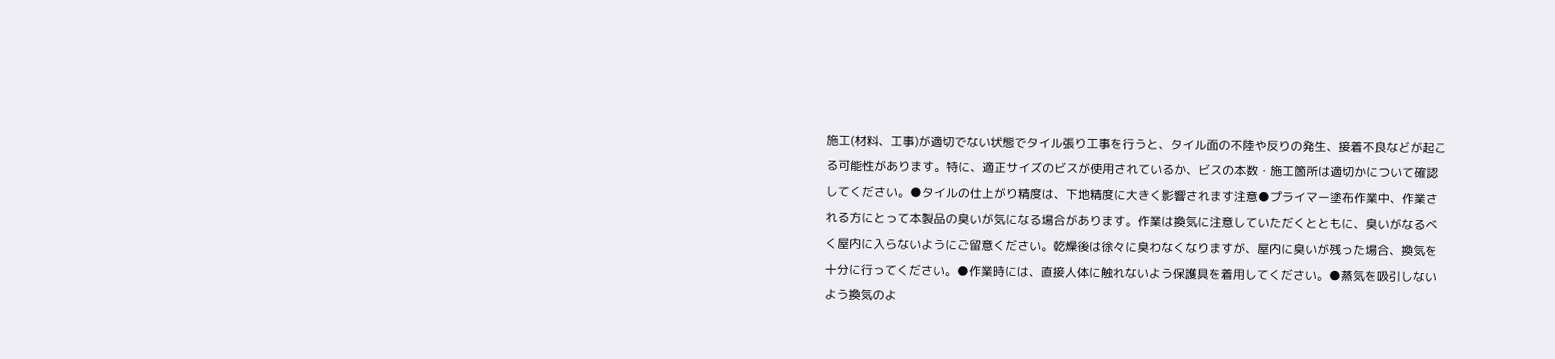施工(材料、工事)が適切でない状態でタイル張り工事を行うと、タイル面の不陸や反りの発生、接着不良などが起こる可能性があります。特に、適正サイズのビスが使用されているか、ビスの本数・施工箇所は適切かについて確認してください。●タイルの仕上がり精度は、下地精度に大きく影響されます注意●プライマー塗布作業中、作業される方にとって本製品の臭いが気になる場合があります。作業は換気に注意していただくとともに、臭いがなるべく屋内に入らないようにご留意ください。乾燥後は徐々に臭わなくなりますが、屋内に臭いが残った場合、換気を十分に行ってください。●作業時には、直接人体に触れないよう保護具を着用してください。●蒸気を吸引しないよう換気のよ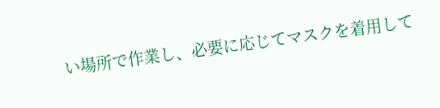い場所で作業し、必要に応じてマスクを着用して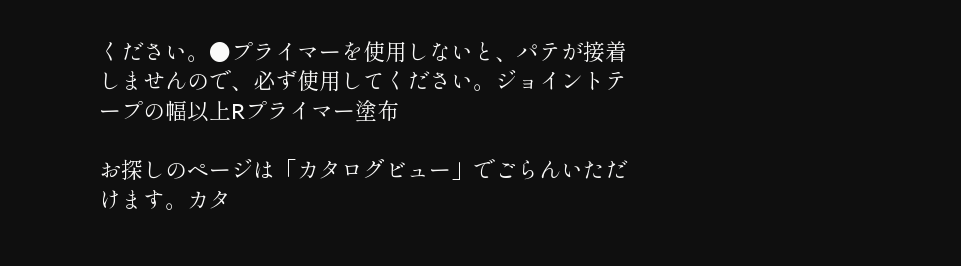ください。●プライマーを使用しないと、パテが接着しませんので、必ず使用してください。ジョイントテープの幅以上Rプライマー塗布

お探しのページは「カタログビュー」でごらんいただけます。カタ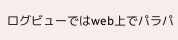ログビューではweb上でパラパ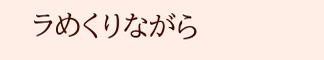ラめくりながら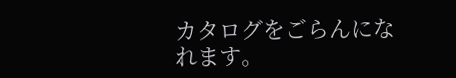カタログをごらんになれます。